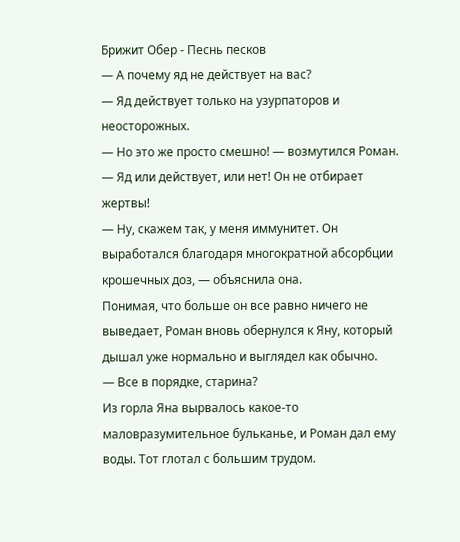Брижит Обер - Песнь песков
— А почему яд не действует на вас?
— Яд действует только на узурпаторов и неосторожных.
— Но это же просто смешно! — возмутился Роман. — Яд или действует, или нет! Он не отбирает жертвы!
— Ну, скажем так, у меня иммунитет. Он выработался благодаря многократной абсорбции крошечных доз, — объяснила она.
Понимая, что больше он все равно ничего не выведает, Роман вновь обернулся к Яну, который дышал уже нормально и выглядел как обычно.
— Все в порядке, старина?
Из горла Яна вырвалось какое-то маловразумительное бульканье, и Роман дал ему воды. Тот глотал с большим трудом.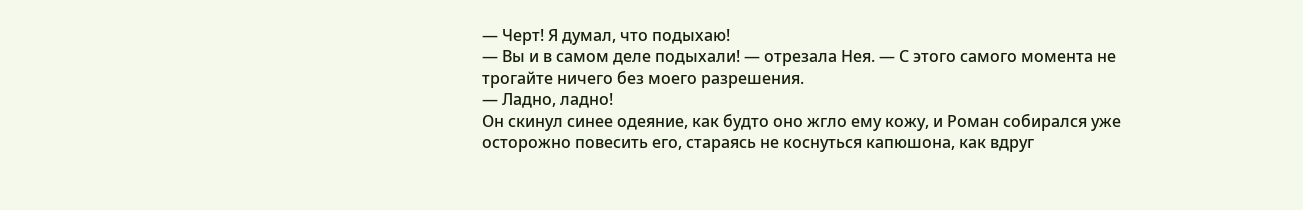— Черт! Я думал, что подыхаю!
— Вы и в самом деле подыхали! — отрезала Нея. — С этого самого момента не трогайте ничего без моего разрешения.
— Ладно, ладно!
Он скинул синее одеяние, как будто оно жгло ему кожу, и Роман собирался уже осторожно повесить его, стараясь не коснуться капюшона, как вдруг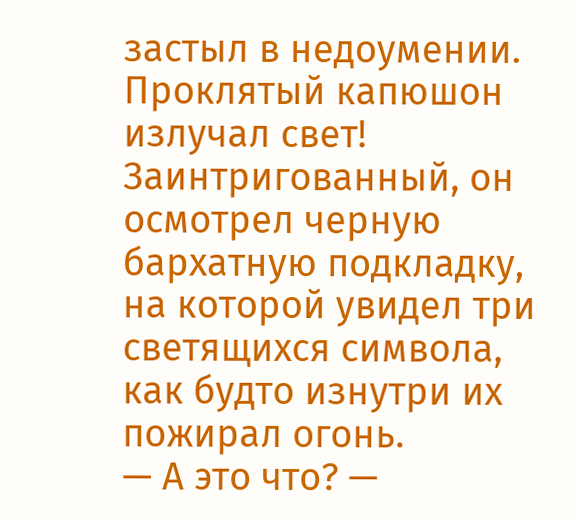застыл в недоумении. Проклятый капюшон излучал свет! Заинтригованный, он осмотрел черную бархатную подкладку, на которой увидел три светящихся символа, как будто изнутри их пожирал огонь.
— А это что? —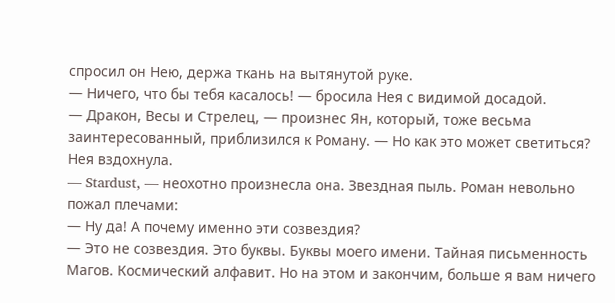спросил он Нею, держа ткань на вытянутой руке.
— Ничего, что бы тебя касалось! — бросила Нея с видимой досадой.
— Дракон, Весы и Стрелец, — произнес Ян, который, тоже весьма заинтересованный, приблизился к Роману. — Но как это может светиться?
Нея вздохнула.
— Stardust, — неохотно произнесла она. Звездная пыль. Роман невольно пожал плечами:
— Ну да! А почему именно эти созвездия?
— Это не созвездия. Это буквы. Буквы моего имени. Тайная письменность Магов. Космический алфавит. Но на этом и закончим, больше я вам ничего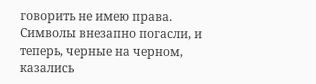говорить не имею права.
Символы внезапно погасли, и теперь, черные на черном, казались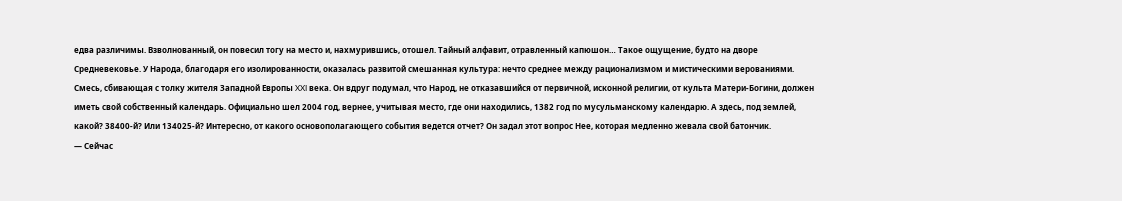едва различимы. Взволнованный, он повесил тогу на место и, нахмурившись, отошел. Тайный алфавит, отравленный капюшон… Такое ощущение, будто на дворе Средневековье. У Народа, благодаря его изолированности, оказалась развитой смешанная культура: нечто среднее между рационализмом и мистическими верованиями. Смесь, сбивающая с толку жителя Западной Европы XXI века. Он вдруг подумал, что Народ, не отказавшийся от первичной, исконной религии, от культа Матери-Богини, должен иметь свой собственный календарь. Официально шел 2004 год, вернее, учитывая место, где они находились, 1382 год по мусульманскому календарю. А здесь, под землей, какой? 38400-й? Или 134025-й? Интересно, от какого основополагающего события ведется отчет? Он задал этот вопрос Нее, которая медленно жевала свой батончик.
— Сейчас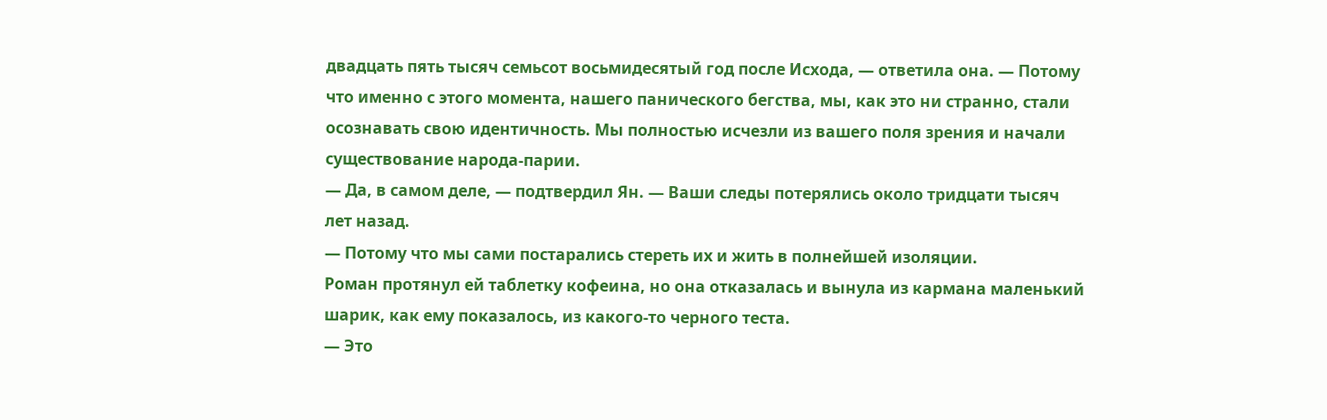двадцать пять тысяч семьсот восьмидесятый год после Исхода, — ответила она. — Потому что именно с этого момента, нашего панического бегства, мы, как это ни странно, стали осознавать свою идентичность. Мы полностью исчезли из вашего поля зрения и начали существование народа-парии.
— Да, в самом деле, — подтвердил Ян. — Ваши следы потерялись около тридцати тысяч лет назад.
— Потому что мы сами постарались стереть их и жить в полнейшей изоляции.
Роман протянул ей таблетку кофеина, но она отказалась и вынула из кармана маленький шарик, как ему показалось, из какого-то черного теста.
— Это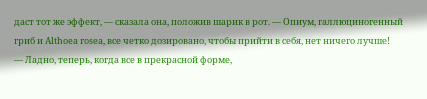даст тот же эффект, — сказала она, положив шарик в рот. — Опиум, галлюциногенный гриб и Althoea rosea, все четко дозировано, чтобы прийти в себя, нет ничего лучше!
— Ладно, теперь, когда все в прекрасной форме,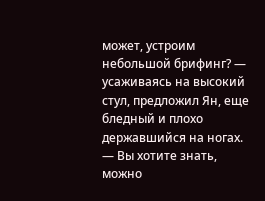может, устроим небольшой брифинг? — усаживаясь на высокий стул, предложил Ян, еще бледный и плохо державшийся на ногах.
— Вы хотите знать, можно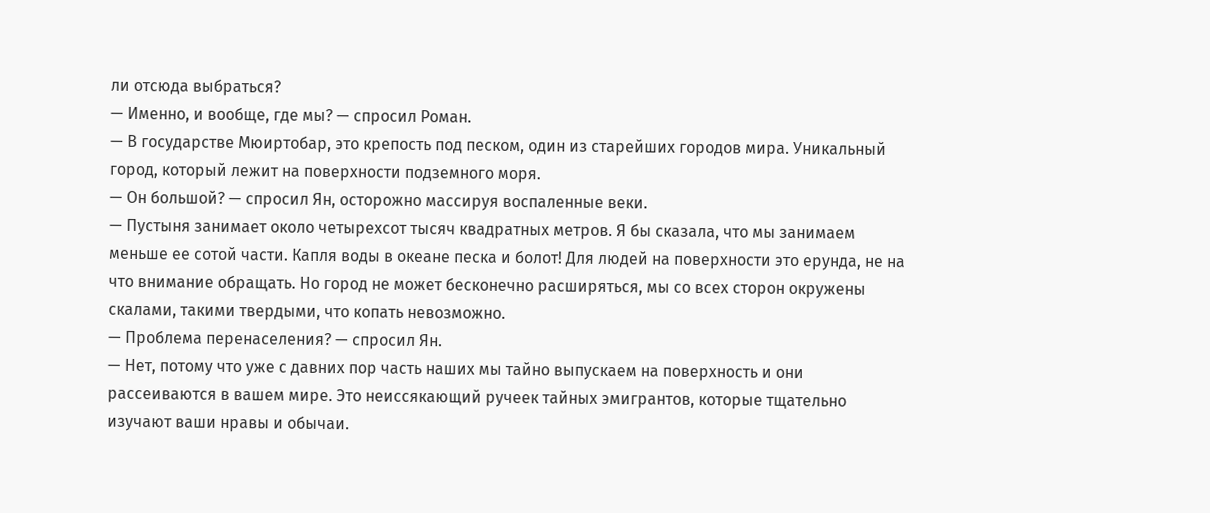ли отсюда выбраться?
— Именно, и вообще, где мы? — спросил Роман.
— В государстве Мюиртобар, это крепость под песком, один из старейших городов мира. Уникальный город, который лежит на поверхности подземного моря.
— Он большой? — спросил Ян, осторожно массируя воспаленные веки.
— Пустыня занимает около четырехсот тысяч квадратных метров. Я бы сказала, что мы занимаем меньше ее сотой части. Капля воды в океане песка и болот! Для людей на поверхности это ерунда, не на что внимание обращать. Но город не может бесконечно расширяться, мы со всех сторон окружены скалами, такими твердыми, что копать невозможно.
— Проблема перенаселения? — спросил Ян.
— Нет, потому что уже с давних пор часть наших мы тайно выпускаем на поверхность и они рассеиваются в вашем мире. Это неиссякающий ручеек тайных эмигрантов, которые тщательно изучают ваши нравы и обычаи.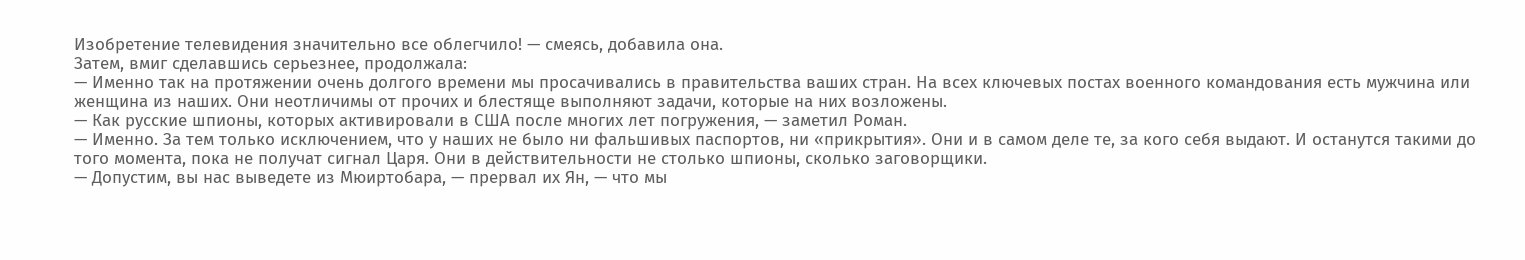Изобретение телевидения значительно все облегчило! — смеясь, добавила она.
Затем, вмиг сделавшись серьезнее, продолжала:
— Именно так на протяжении очень долгого времени мы просачивались в правительства ваших стран. На всех ключевых постах военного командования есть мужчина или женщина из наших. Они неотличимы от прочих и блестяще выполняют задачи, которые на них возложены.
— Как русские шпионы, которых активировали в США после многих лет погружения, — заметил Роман.
— Именно. За тем только исключением, что у наших не было ни фальшивых паспортов, ни «прикрытия». Они и в самом деле те, за кого себя выдают. И останутся такими до того момента, пока не получат сигнал Царя. Они в действительности не столько шпионы, сколько заговорщики.
— Допустим, вы нас выведете из Мюиртобара, — прервал их Ян, — что мы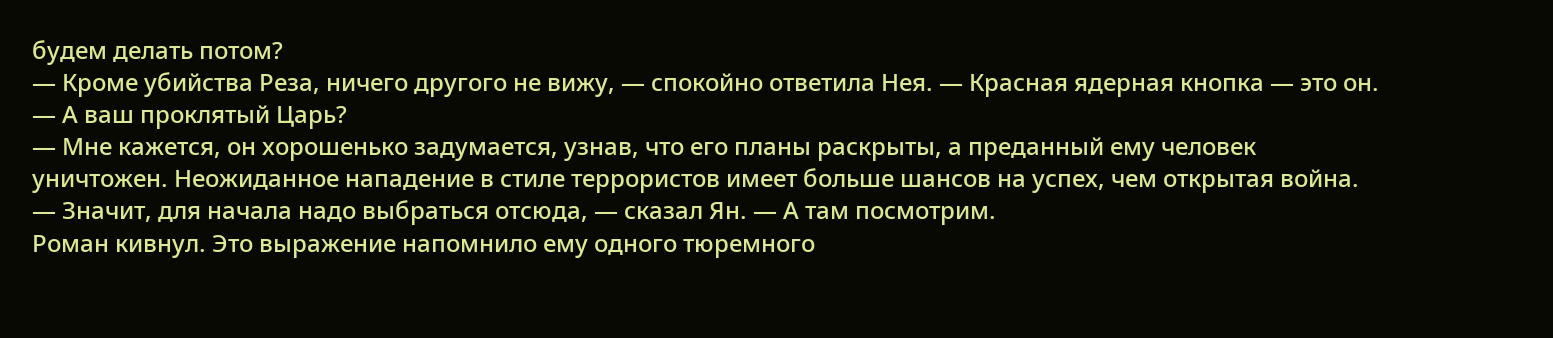будем делать потом?
— Кроме убийства Реза, ничего другого не вижу, — спокойно ответила Нея. — Красная ядерная кнопка — это он.
— А ваш проклятый Царь?
— Мне кажется, он хорошенько задумается, узнав, что его планы раскрыты, а преданный ему человек уничтожен. Неожиданное нападение в стиле террористов имеет больше шансов на успех, чем открытая война.
— Значит, для начала надо выбраться отсюда, — сказал Ян. — А там посмотрим.
Роман кивнул. Это выражение напомнило ему одного тюремного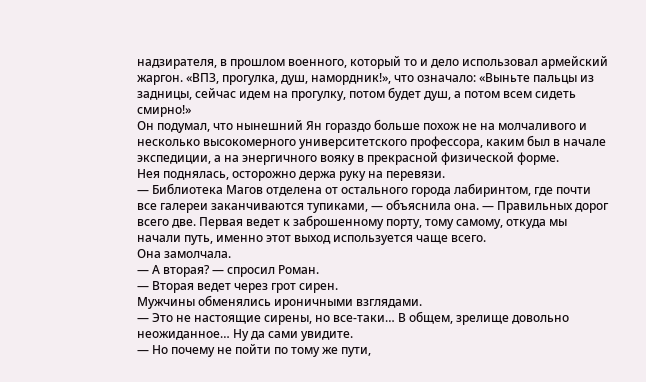надзирателя, в прошлом военного, который то и дело использовал армейский жаргон. «ВПЗ, прогулка, душ, намордник!», что означало: «Выньте пальцы из задницы, сейчас идем на прогулку, потом будет душ, а потом всем сидеть смирно!»
Он подумал, что нынешний Ян гораздо больше похож не на молчаливого и несколько высокомерного университетского профессора, каким был в начале экспедиции, а на энергичного вояку в прекрасной физической форме.
Нея поднялась, осторожно держа руку на перевязи.
— Библиотека Магов отделена от остального города лабиринтом, где почти все галереи заканчиваются тупиками, — объяснила она. — Правильных дорог всего две. Первая ведет к заброшенному порту, тому самому, откуда мы начали путь, именно этот выход используется чаще всего.
Она замолчала.
— А вторая? — спросил Роман.
— Вторая ведет через грот сирен.
Мужчины обменялись ироничными взглядами.
— Это не настоящие сирены, но все-таки… В общем, зрелище довольно неожиданное… Ну да сами увидите.
— Но почему не пойти по тому же пути,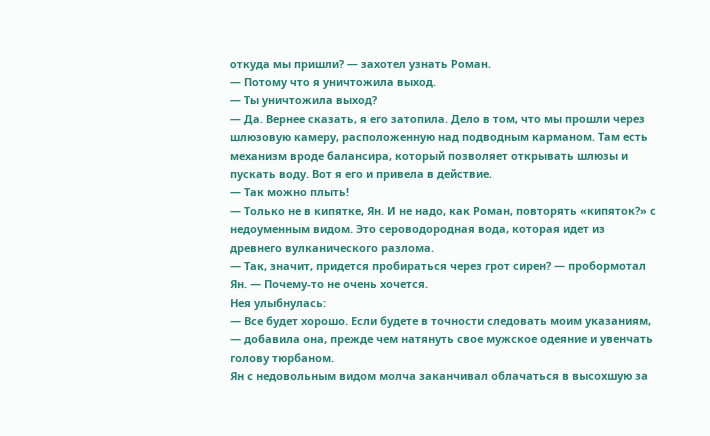откуда мы пришли? — захотел узнать Роман.
— Потому что я уничтожила выход.
— Ты уничтожила выход?
— Да. Вернее сказать, я его затопила. Дело в том, что мы прошли через шлюзовую камеру, расположенную над подводным карманом. Там есть механизм вроде балансира, который позволяет открывать шлюзы и пускать воду. Вот я его и привела в действие.
— Так можно плыть!
— Только не в кипятке, Ян. И не надо, как Роман, повторять «кипяток?» с недоуменным видом. Это сероводородная вода, которая идет из древнего вулканического разлома.
— Так, значит, придется пробираться через грот сирен? — пробормотал Ян. — Почему-то не очень хочется.
Нея улыбнулась:
— Все будет хорошо. Если будете в точности следовать моим указаниям, — добавила она, прежде чем натянуть свое мужское одеяние и увенчать голову тюрбаном.
Ян с недовольным видом молча заканчивал облачаться в высохшую за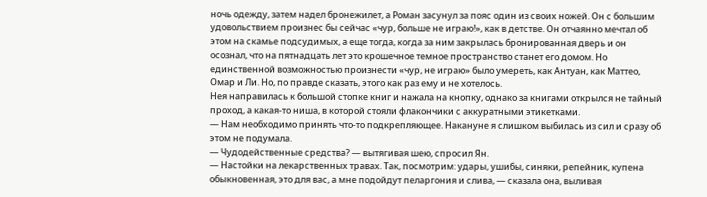ночь одежду, затем надел бронежилет, а Роман засунул за пояс один из своих ножей. Он с большим удовольствием произнес бы сейчас «чур, больше не играю!», как в детстве. Он отчаянно мечтал об этом на скамье подсудимых, а еще тогда, когда за ним закрылась бронированная дверь и он осознал, что на пятнадцать лет это крошечное темное пространство станет его домом. Но единственной возможностью произнести «чур, не играю» было умереть, как Антуан, как Маттео, Омар и Ли. Но, по правде сказать, этого как раз ему и не хотелось.
Нея направилась к большой стопке книг и нажала на кнопку, однако за книгами открылся не тайный проход, а какая-то ниша, в которой стояли флакончики с аккуратными этикетками.
— Нам необходимо принять что-то подкрепляющее. Накануне я слишком выбилась из сил и сразу об этом не подумала.
— Чудодейственные средства? — вытягивая шею, спросил Ян.
— Настойки на лекарственных травах. Так, посмотрим: удары, ушибы, синяки, репейник, купена обыкновенная, это для вас, а мне подойдут пеларгония и слива, — сказала она, выливая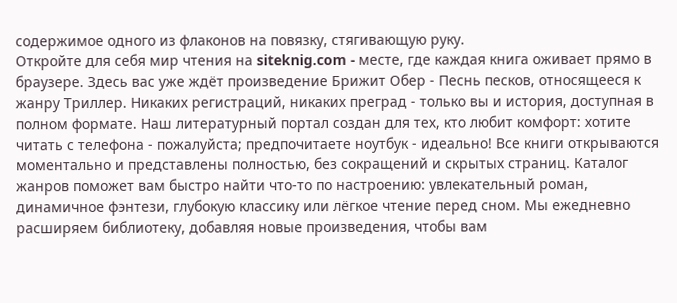содержимое одного из флаконов на повязку, стягивающую руку.
Откройте для себя мир чтения на siteknig.com - месте, где каждая книга оживает прямо в браузере. Здесь вас уже ждёт произведение Брижит Обер - Песнь песков, относящееся к жанру Триллер. Никаких регистраций, никаких преград - только вы и история, доступная в полном формате. Наш литературный портал создан для тех, кто любит комфорт: хотите читать с телефона - пожалуйста; предпочитаете ноутбук - идеально! Все книги открываются моментально и представлены полностью, без сокращений и скрытых страниц. Каталог жанров поможет вам быстро найти что-то по настроению: увлекательный роман, динамичное фэнтези, глубокую классику или лёгкое чтение перед сном. Мы ежедневно расширяем библиотеку, добавляя новые произведения, чтобы вам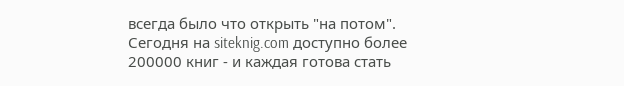всегда было что открыть "на потом". Сегодня на siteknig.com доступно более 200000 книг - и каждая готова стать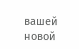вашей новой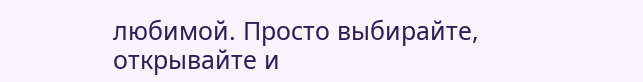любимой. Просто выбирайте, открывайте и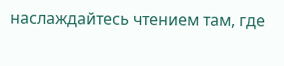наслаждайтесь чтением там, где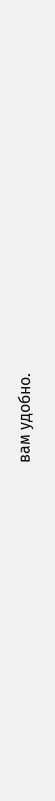вам удобно.